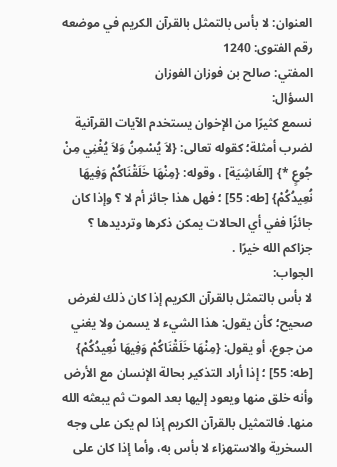العنوان: لا بأس بالتمثل بالقرآن الكريم في موضعه
رقم الفتوى: 1240
المفتي: صالح بن فوزان الفوزان
السؤال:
نسمع كثيرًا من الإخوان يستخدم الآيات القرآنية لضرب أمثلة؛ كقوله تعالى: {لاَ يُسْمِنُ وَلاَ يُغْنِي مِنْ جُوعٍ *} [الغَاشِيَة] ، وقوله: {مِنْهَا خَلَقْنَاكُمْ وَفِيهَا نُعِيدُكُمْ} [طه: 55] ؛ فهل هذا جائز أم لا ؟ وإذا كان جائزًا ففي أي الحالات يمكن ذكرها وترديدها ؟ جزاكم الله خيرًا .
الجواب:
لا بأس بالتمثل بالقرآن الكريم إذا كان ذلك لغرض صحيح؛ كأن يقول: هذا الشيء لا يسمن ولا يغني من جوع، أو يقول: {مِنْهَا خَلَقْنَاكُمْ وَفِيهَا نُعِيدُكُمْ} [طه: 55] ؛ إذا أراد التذكير بحالة الإنسان مع الأرض وأنه خلق منها ويعود إليها بعد الموت ثم يبعثه الله منها. فالتمثيل بالقرآن الكريم إذا لم يكن على وجه السخرية والاستهزاء لا بأس به، وأما إذا كان على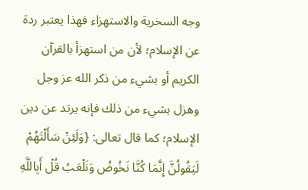وجه السخرية والاستهزاء فهذا يعتبر ردة عن الإسلام؛ لأن من استهزأ بالقرآن الكريم أو بشيء من ذكر الله عز وجل وهزل بشيء من ذلك فإنه يرتد عن دين الإسلام؛ كما قال تعالى: {وَلَئِنْ سَأَلْتَهُمْ لَيَقُولُنَّ إِنَّمَا كُنَّا نَخُوضُ وَنَلْعَبُ قُلْ أَبِاللَّهِ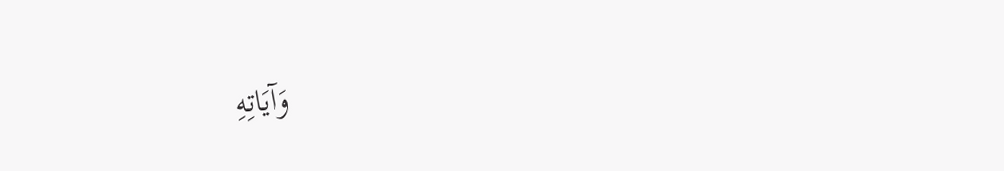وَآيَاتِهِ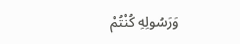وَرَسُولِهِ كُنْتُمْ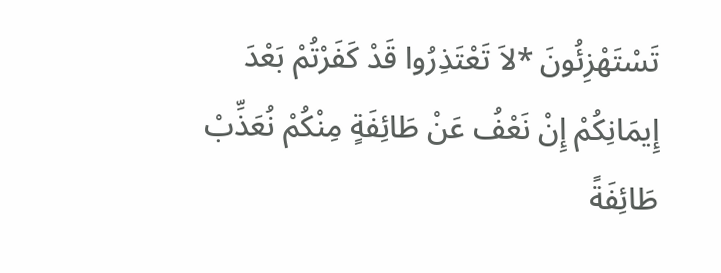تَسْتَهْزِئُونَ *لاَ تَعْتَذِرُوا قَدْ كَفَرْتُمْ بَعْدَ إِيمَانِكُمْ إِنْ نَعْفُ عَنْ طَائِفَةٍ مِنْكُمْ نُعَذِّبْ طَائِفَةً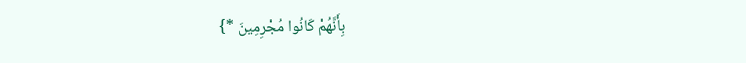بِأَنَّهُمْ كَانُوا مُجْرِمِينَ *}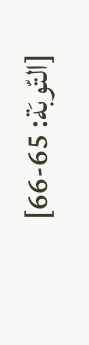[التّوبَة: 65-66]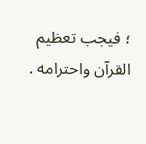؛ فيجب تعظيم القرآن واحترامه .